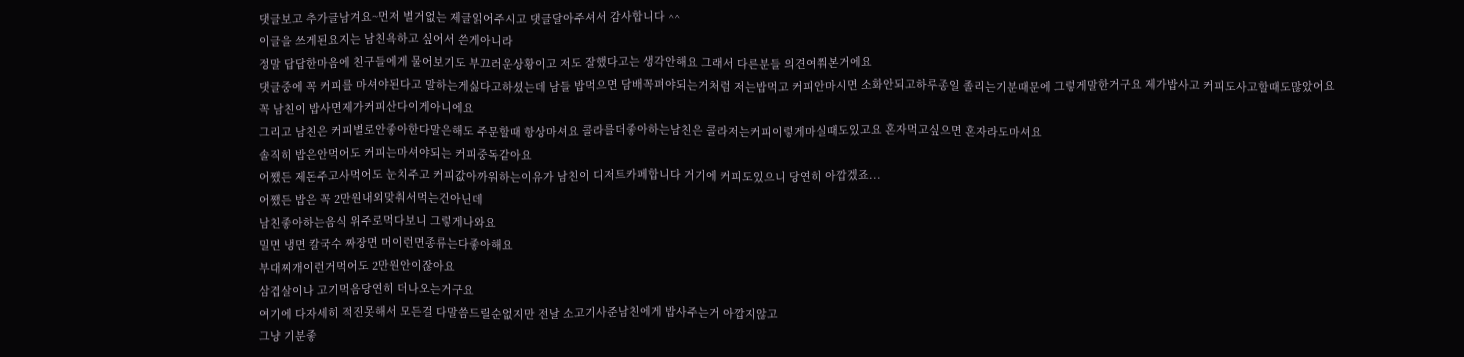댓글보고 추가글남겨요~먼저 별거없는 제글읽어주시고 댓글달아주셔서 감사합니다 ^^
이글을 쓰게된요지는 남친욕하고 싶어서 쓴게아니라
정말 답답한마음에 친구들에게 물어보기도 부끄러운상황이고 저도 잘했다고는 생각안해요 그래서 다른분들 의견여쭤본거에요
댓글중에 꼭 커피를 마셔야된다고 말하는게싫다고하셨는데 남들 밥먹으면 담배꼭펴야되는거처럼 저는밥먹고 커피안마시면 소화안되고하루종일 졸리는기분때문에 그렇게말한거구요 제가밥사고 커피도사고할때도많았어요
꼭 남친이 밥사면제가커피산다이게아니에요
그리고 남친은 커피별로안좋아한다말은해도 주문할때 항상마셔요 콜라를더좋아하는남친은 콜라저는커피이렇게마실때도있고요 혼자먹고싶으면 혼자라도마셔요
솔직히 밥은안먹어도 커피는마셔야되는 커피중독같아요
어쨌든 제돈주고사먹어도 눈치주고 커피값아까워하는이유가 남친이 디저트카페합니다 거기에 커피도있으니 당연히 아깝겠죠...
어쨌든 밥은 꼭 2만원내외맞춰서먹는건아닌데
남친좋아하는음식 위주로먹다보니 그렇게나와요
밀면 냉면 칼국수 짜장면 머이런면종류는다좋아해요
부대찌개이런거먹어도 2만원안이잖아요
삼겹살이나 고기먹음당연히 더나오는거구요
여기에 다자세히 적진못해서 모든걸 다말씀드릴순없지만 전날 소고기사준남친에게 밥사주는거 아깝지않고
그냥 기분좋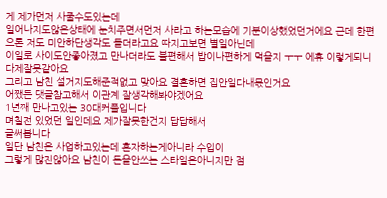게 제가먼저 사줄수도있는데
일어나지도않은상태에 눈치주면서먼저 사라고 하는모습에 기분이상했었던거에요 근데 한편으론 저도 미안하단생각도 들더라고요 따지고보면 별일아닌데
이일로 사이도안좋아졌고 만나더라도 불편해서 밥이나편하게 먹을지 ㅜㅜ 에휴 이렇게되니 다제잘못같아요
그리고 남친 설거지도해준적없고 맞아요 결혼하면 집안일다내몫인거요
어쨌든 댓글참고해서 이관계 잘생각해봐야겠어요
1년째 만나고있는 30대커플입니다
며칠전 있었던 일인데요 제가잘못한건지 답답해서
글써봅니다
일단 남친은 사업하고있는데 혼자하는게아니라 수입이
그렇게 많진않아요 남친이 돈을안쓰는 스타일은아니지만 점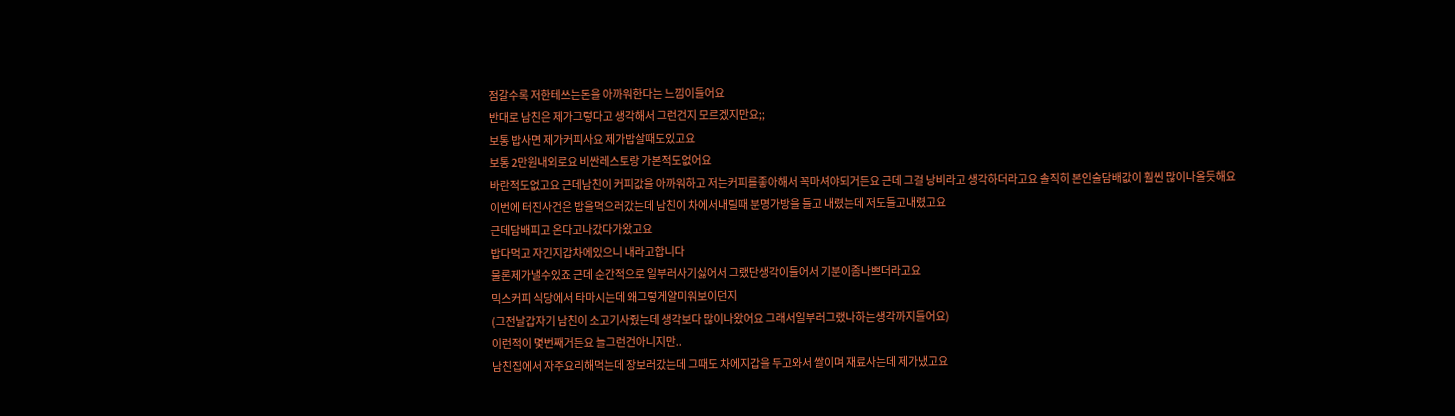점갈수록 저한테쓰는돈을 아까워한다는 느낌이들어요
반대로 남친은 제가그렇다고 생각해서 그런건지 모르겠지만요;;
보통 밥사면 제가커피사요 제가밥살때도있고요
보통 2만원내외로요 비싼레스토랑 가본적도없어요
바란적도없고요 근데남친이 커피값을 아까워하고 저는커피를좋아해서 꼭마셔야되거든요 근데 그걸 낭비라고 생각하더라고요 솔직히 본인술담배값이 훨씬 많이나올듯해요
이번에 터진사건은 밥을먹으러갔는데 남친이 차에서내릴때 분명가방을 들고 내렸는데 저도들고내렸고요
근데담배피고 온다고나갔다가왔고요
밥다먹고 자긴지갑차에있으니 내라고합니다
물론제가낼수있죠 근데 순간적으로 일부러사기싫어서 그랬단생각이들어서 기분이좀나쁘더라고요
믹스커피 식당에서 타마시는데 왜그렇게얄미워보이던지
(그전날갑자기 남친이 소고기사줬는데 생각보다 많이나왔어요 그래서일부러그랬나하는생각까지들어요)
이런적이 몇번째거든요 늘그런건아니지만..
남친집에서 자주요리해먹는데 장보러갔는데 그때도 차에지갑을 두고와서 쌀이며 재료사는데 제가냈고요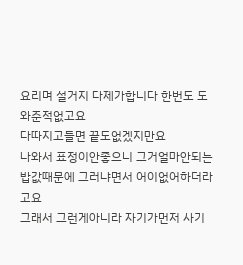요리며 설거지 다제가합니다 한번도 도와준적없고요
다따지고들면 끝도없겠지만요
나와서 표정이안좋으니 그거얼마안되는 밥값때문에 그러냐면서 어이없어하더라고요
그래서 그런게아니라 자기가먼저 사기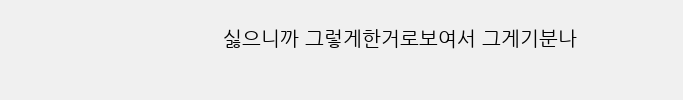싫으니까 그렇게한거로보여서 그게기분나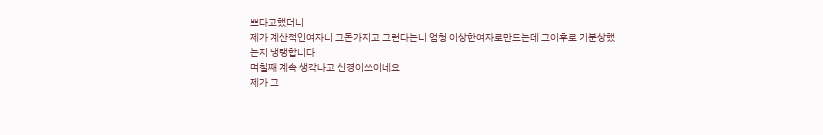쁘다고했더니
제가 계산적인여자니 그돈가지고 그런다는니 엄청 이상한여자로만드는데 그이후로 기분상했는지 냉랭합니다
며칠째 계속 생각나고 신경이쓰이네요
제가 그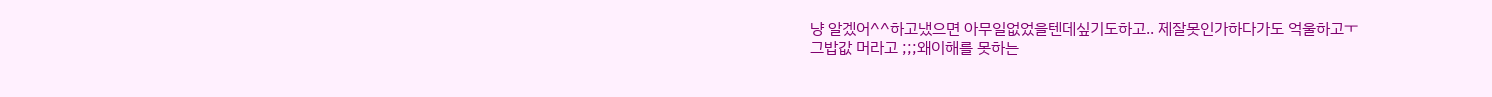냥 알겠어^^하고냈으면 아무일없었을텐데싶기도하고.. 제잘못인가하다가도 억울하고ㅜ
그밥값 머라고 ;;;왜이해를 못하는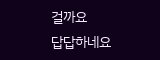걸까요
답답하네요